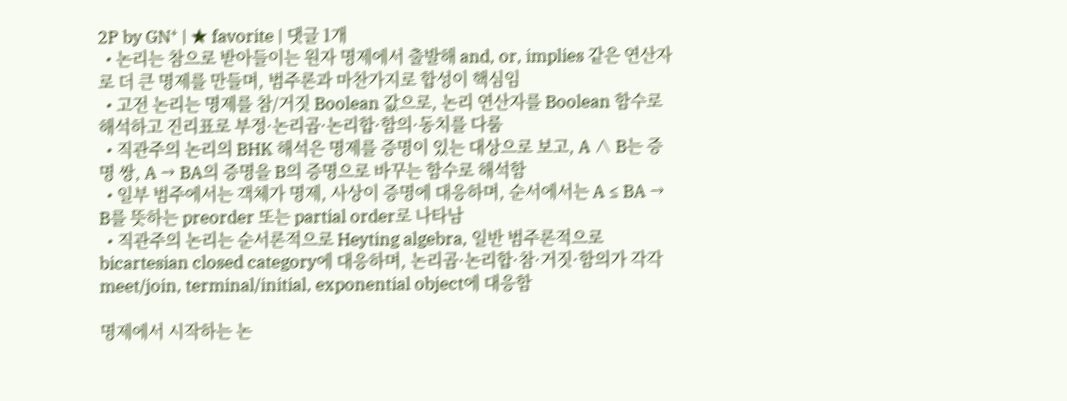2P by GN⁺ | ★ favorite | 댓글 1개
  • 논리는 참으로 받아들이는 원자 명제에서 출발해 and, or, implies 같은 연산자로 더 큰 명제를 만들며, 범주론과 마찬가지로 합성이 핵심임
  • 고전 논리는 명제를 참/거짓 Boolean 값으로, 논리 연산자를 Boolean 함수로 해석하고 진리표로 부정·논리곱·논리합·함의·동치를 다룸
  • 직관주의 논리의 BHK 해석은 명제를 증명이 있는 대상으로 보고, A ∧ B는 증명 쌍, A → BA의 증명을 B의 증명으로 바꾸는 함수로 해석함
  • 일부 범주에서는 객체가 명제, 사상이 증명에 대응하며, 순서에서는 A ≤ BA → B를 뜻하는 preorder 또는 partial order로 나타남
  • 직관주의 논리는 순서론적으로 Heyting algebra, 일반 범주론적으로 bicartesian closed category에 대응하며, 논리곱·논리합·참·거짓·함의가 각각 meet/join, terminal/initial, exponential object에 대응함

명제에서 시작하는 논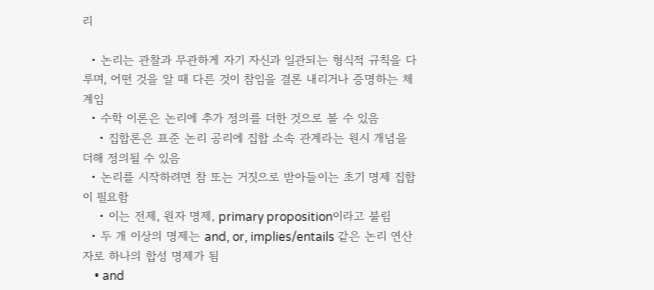리

  • 논리는 관찰과 무관하게 자기 자신과 일관되는 형식적 규칙을 다루며, 어떤 것을 알 때 다른 것이 참임을 결론 내리거나 증명하는 체계임
  • 수학 이론은 논리에 추가 정의를 더한 것으로 볼 수 있음
    • 집합론은 표준 논리 공리에 집합 소속 관계라는 원시 개념을 더해 정의될 수 있음
  • 논리를 시작하려면 참 또는 거짓으로 받아들이는 초기 명제 집합이 필요함
    • 이는 전제, 원자 명제, primary proposition이라고 불림
  • 두 개 이상의 명제는 and, or, implies/entails 같은 논리 연산자로 하나의 합성 명제가 됨
    • and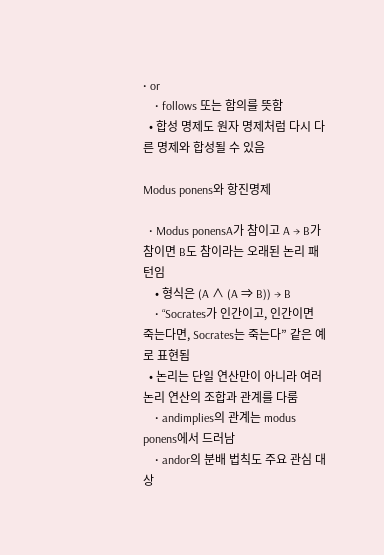• or
    • follows 또는 함의를 뜻함
  • 합성 명제도 원자 명제처럼 다시 다른 명제와 합성될 수 있음

Modus ponens와 항진명제

  • Modus ponensA가 참이고 A → B가 참이면 B도 참이라는 오래된 논리 패턴임
    • 형식은 (A ∧ (A ⇒ B)) → B
    • “Socrates가 인간이고, 인간이면 죽는다면, Socrates는 죽는다” 같은 예로 표현됨
  • 논리는 단일 연산만이 아니라 여러 논리 연산의 조합과 관계를 다룸
    • andimplies의 관계는 modus ponens에서 드러남
    • andor의 분배 법칙도 주요 관심 대상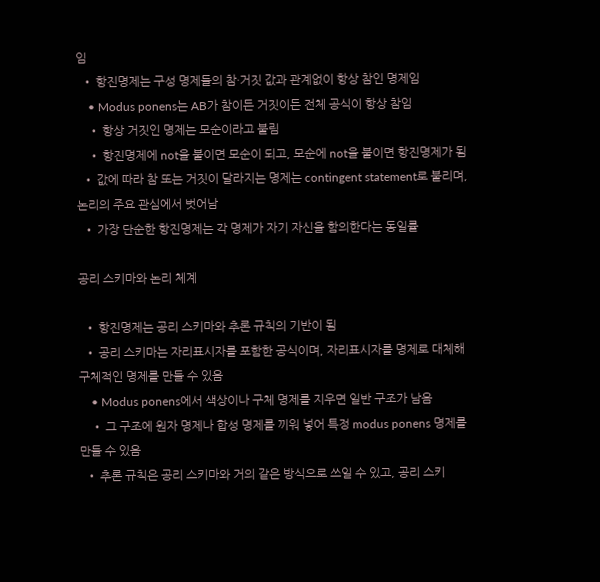임
  • 항진명제는 구성 명제들의 참·거짓 값과 관계없이 항상 참인 명제임
    • Modus ponens는 AB가 참이든 거짓이든 전체 공식이 항상 참임
    • 항상 거짓인 명제는 모순이라고 불림
    • 항진명제에 not을 붙이면 모순이 되고, 모순에 not을 붙이면 항진명제가 됨
  • 값에 따라 참 또는 거짓이 달라지는 명제는 contingent statement로 불리며, 논리의 주요 관심에서 벗어남
  • 가장 단순한 항진명제는 각 명제가 자기 자신을 함의한다는 동일률

공리 스키마와 논리 체계

  • 항진명제는 공리 스키마와 추론 규칙의 기반이 됨
  • 공리 스키마는 자리표시자를 포함한 공식이며, 자리표시자를 명제로 대체해 구체적인 명제를 만들 수 있음
    • Modus ponens에서 색상이나 구체 명제를 지우면 일반 구조가 남음
    • 그 구조에 원자 명제나 합성 명제를 끼워 넣어 특정 modus ponens 명제를 만들 수 있음
  • 추론 규칙은 공리 스키마와 거의 같은 방식으로 쓰일 수 있고, 공리 스키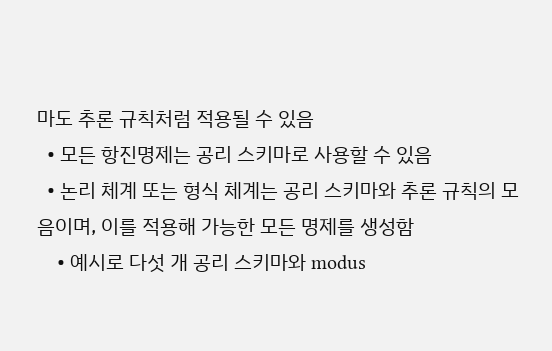마도 추론 규칙처럼 적용될 수 있음
  • 모든 항진명제는 공리 스키마로 사용할 수 있음
  • 논리 체계 또는 형식 체계는 공리 스키마와 추론 규칙의 모음이며, 이를 적용해 가능한 모든 명제를 생성함
    • 예시로 다섯 개 공리 스키마와 modus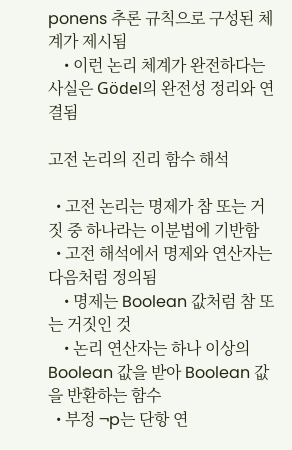ponens 추론 규칙으로 구성된 체계가 제시됨
    • 이런 논리 체계가 완전하다는 사실은 Gödel의 완전성 정리와 연결됨

고전 논리의 진리 함수 해석

  • 고전 논리는 명제가 참 또는 거짓 중 하나라는 이분법에 기반함
  • 고전 해석에서 명제와 연산자는 다음처럼 정의됨
    • 명제는 Boolean 값처럼 참 또는 거짓인 것
    • 논리 연산자는 하나 이상의 Boolean 값을 받아 Boolean 값을 반환하는 함수
  • 부정 ¬p는 단항 연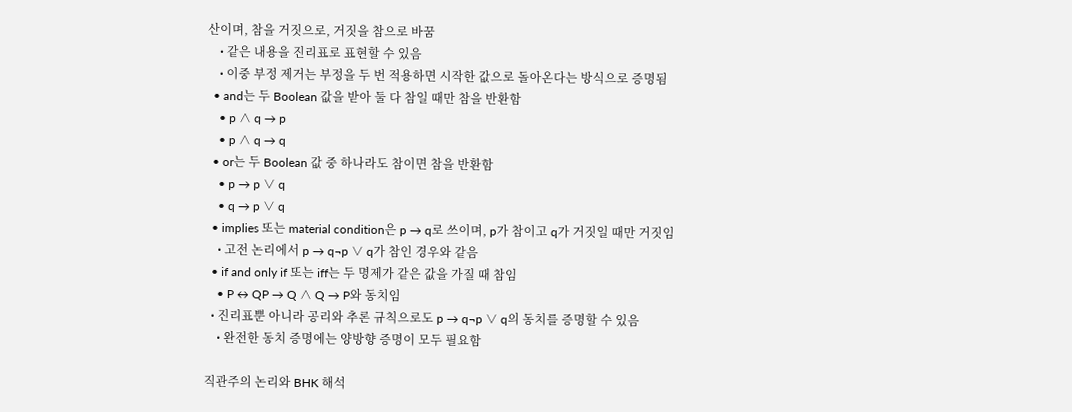산이며, 참을 거짓으로, 거짓을 참으로 바꿈
    • 같은 내용을 진리표로 표현할 수 있음
    • 이중 부정 제거는 부정을 두 번 적용하면 시작한 값으로 돌아온다는 방식으로 증명됨
  • and는 두 Boolean 값을 받아 둘 다 참일 때만 참을 반환함
    • p ∧ q → p
    • p ∧ q → q
  • or는 두 Boolean 값 중 하나라도 참이면 참을 반환함
    • p → p ∨ q
    • q → p ∨ q
  • implies 또는 material condition은 p → q로 쓰이며, p가 참이고 q가 거짓일 때만 거짓임
    • 고전 논리에서 p → q¬p ∨ q가 참인 경우와 같음
  • if and only if 또는 iff는 두 명제가 같은 값을 가질 때 참임
    • P ↔ QP → Q ∧ Q → P와 동치임
  • 진리표뿐 아니라 공리와 추론 규칙으로도 p → q¬p ∨ q의 동치를 증명할 수 있음
    • 완전한 동치 증명에는 양방향 증명이 모두 필요함

직관주의 논리와 BHK 해석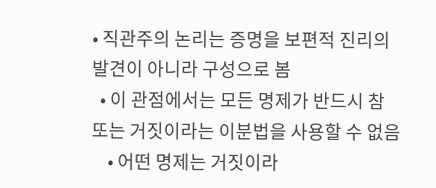• 직관주의 논리는 증명을 보편적 진리의 발견이 아니라 구성으로 봄
  • 이 관점에서는 모든 명제가 반드시 참 또는 거짓이라는 이분법을 사용할 수 없음
    • 어떤 명제는 거짓이라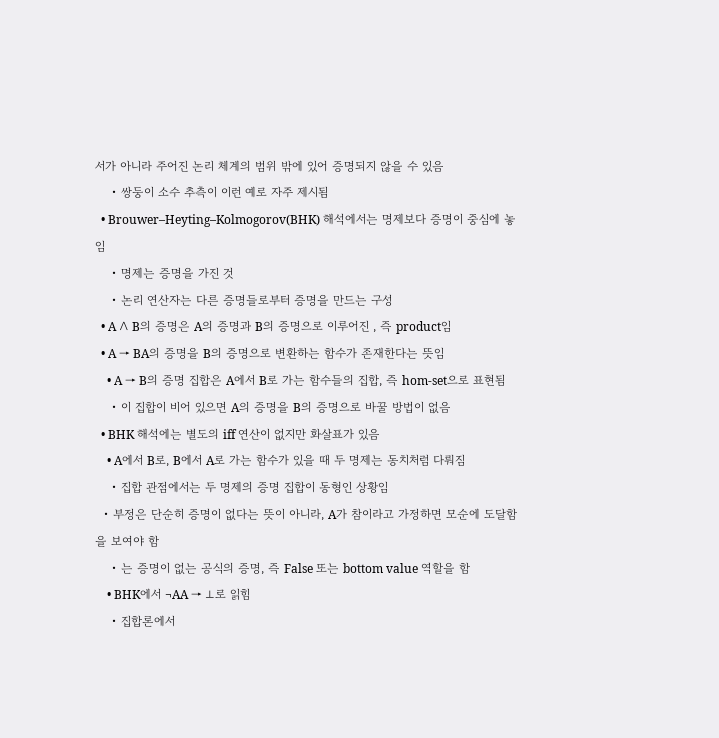서가 아니라 주어진 논리 체계의 범위 밖에 있어 증명되지 않을 수 있음
    • 쌍둥이 소수 추측이 이런 예로 자주 제시됨
  • Brouwer–Heyting–Kolmogorov(BHK) 해석에서는 명제보다 증명이 중심에 놓임
    • 명제는 증명을 가진 것
    • 논리 연산자는 다른 증명들로부터 증명을 만드는 구성
  • A ∧ B의 증명은 A의 증명과 B의 증명으로 이루어진 , 즉 product임
  • A → BA의 증명을 B의 증명으로 변환하는 함수가 존재한다는 뜻임
    • A → B의 증명 집합은 A에서 B로 가는 함수들의 집합, 즉 hom-set으로 표현됨
    • 이 집합이 비어 있으면 A의 증명을 B의 증명으로 바꿀 방법이 없음
  • BHK 해석에는 별도의 iff 연산이 없지만 화살표가 있음
    • A에서 B로, B에서 A로 가는 함수가 있을 때 두 명제는 동치처럼 다뤄짐
    • 집합 관점에서는 두 명제의 증명 집합이 동형인 상황임
  • 부정은 단순히 증명이 없다는 뜻이 아니라, A가 참이라고 가정하면 모순에 도달함을 보여야 함
    • 는 증명이 없는 공식의 증명, 즉 False 또는 bottom value 역할을 함
    • BHK에서 ¬AA → ⊥로 읽힘
    • 집합론에서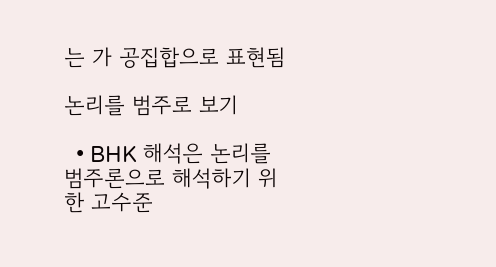는 가 공집합으로 표현됨

논리를 범주로 보기

  • BHK 해석은 논리를 범주론으로 해석하기 위한 고수준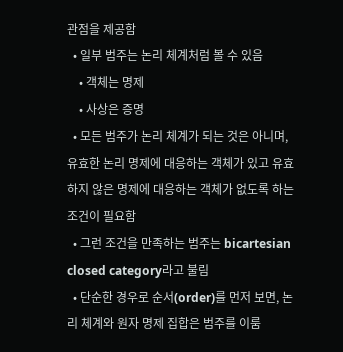관점을 제공함
  • 일부 범주는 논리 체계처럼 볼 수 있음
    • 객체는 명제
    • 사상은 증명
  • 모든 범주가 논리 체계가 되는 것은 아니며, 유효한 논리 명제에 대응하는 객체가 있고 유효하지 않은 명제에 대응하는 객체가 없도록 하는 조건이 필요함
  • 그런 조건을 만족하는 범주는 bicartesian closed category라고 불림
  • 단순한 경우로 순서(order)를 먼저 보면, 논리 체계와 원자 명제 집합은 범주를 이룸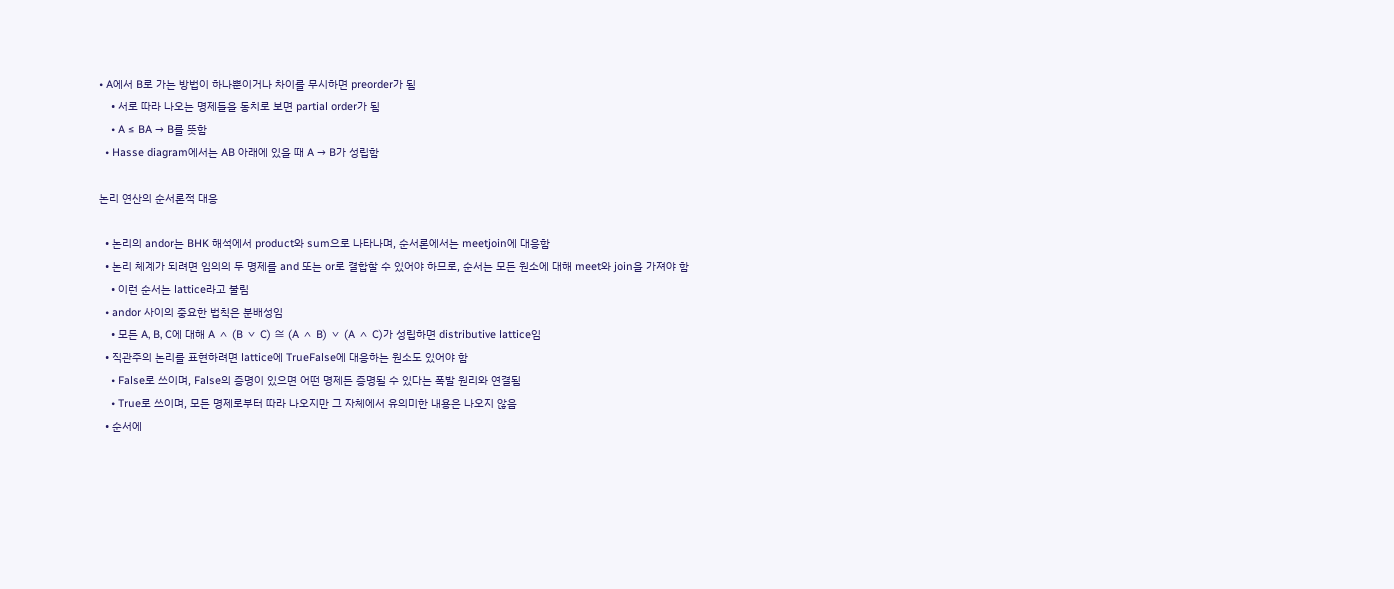• A에서 B로 가는 방법이 하나뿐이거나 차이를 무시하면 preorder가 됨
    • 서로 따라 나오는 명제들을 동치로 보면 partial order가 됨
    • A ≤ BA → B를 뜻함
  • Hasse diagram에서는 AB 아래에 있을 때 A → B가 성립함

논리 연산의 순서론적 대응

  • 논리의 andor는 BHK 해석에서 product와 sum으로 나타나며, 순서론에서는 meetjoin에 대응함
  • 논리 체계가 되려면 임의의 두 명제를 and 또는 or로 결합할 수 있어야 하므로, 순서는 모든 원소에 대해 meet와 join을 가져야 함
    • 이런 순서는 lattice라고 불림
  • andor 사이의 중요한 법칙은 분배성임
    • 모든 A, B, C에 대해 A ∧ (B ∨ C) ≅ (A ∧ B) ∨ (A ∧ C)가 성립하면 distributive lattice임
  • 직관주의 논리를 표현하려면 lattice에 TrueFalse에 대응하는 원소도 있어야 함
    • False로 쓰이며, False의 증명이 있으면 어떤 명제든 증명될 수 있다는 폭발 원리와 연결됨
    • True로 쓰이며, 모든 명제로부터 따라 나오지만 그 자체에서 유의미한 내용은 나오지 않음
  • 순서에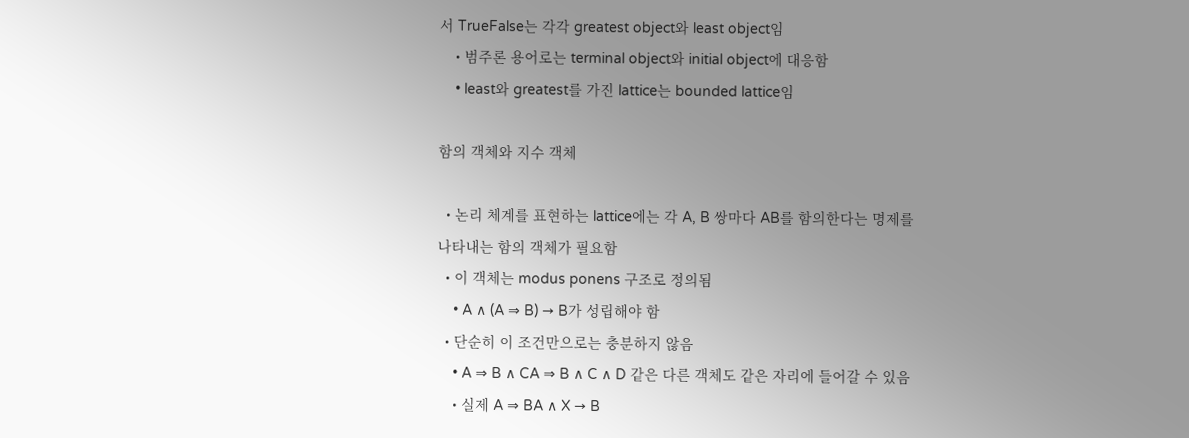서 TrueFalse는 각각 greatest object와 least object임
    • 범주론 용어로는 terminal object와 initial object에 대응함
    • least와 greatest를 가진 lattice는 bounded lattice임

함의 객체와 지수 객체

  • 논리 체계를 표현하는 lattice에는 각 A, B 쌍마다 AB를 함의한다는 명제를 나타내는 함의 객체가 필요함
  • 이 객체는 modus ponens 구조로 정의됨
    • A ∧ (A ⇒ B) → B가 성립해야 함
  • 단순히 이 조건만으로는 충분하지 않음
    • A ⇒ B ∧ CA ⇒ B ∧ C ∧ D 같은 다른 객체도 같은 자리에 들어갈 수 있음
    • 실제 A ⇒ BA ∧ X → B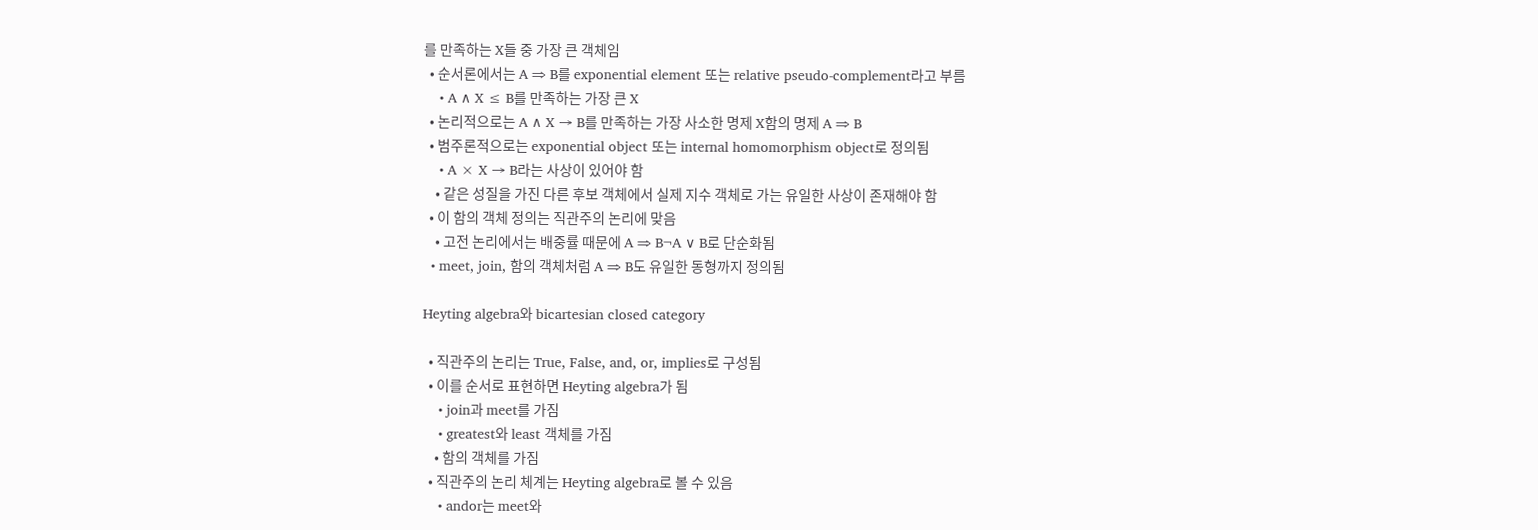를 만족하는 X들 중 가장 큰 객체임
  • 순서론에서는 A ⇒ B를 exponential element 또는 relative pseudo-complement라고 부름
    • A ∧ X ≤ B를 만족하는 가장 큰 X
  • 논리적으로는 A ∧ X → B를 만족하는 가장 사소한 명제 X함의 명제 A ⇒ B
  • 범주론적으로는 exponential object 또는 internal homomorphism object로 정의됨
    • A × X → B라는 사상이 있어야 함
    • 같은 성질을 가진 다른 후보 객체에서 실제 지수 객체로 가는 유일한 사상이 존재해야 함
  • 이 함의 객체 정의는 직관주의 논리에 맞음
    • 고전 논리에서는 배중률 때문에 A ⇒ B¬A ∨ B로 단순화됨
  • meet, join, 함의 객체처럼 A ⇒ B도 유일한 동형까지 정의됨

Heyting algebra와 bicartesian closed category

  • 직관주의 논리는 True, False, and, or, implies로 구성됨
  • 이를 순서로 표현하면 Heyting algebra가 됨
    • join과 meet를 가짐
    • greatest와 least 객체를 가짐
    • 함의 객체를 가짐
  • 직관주의 논리 체계는 Heyting algebra로 볼 수 있음
    • andor는 meet와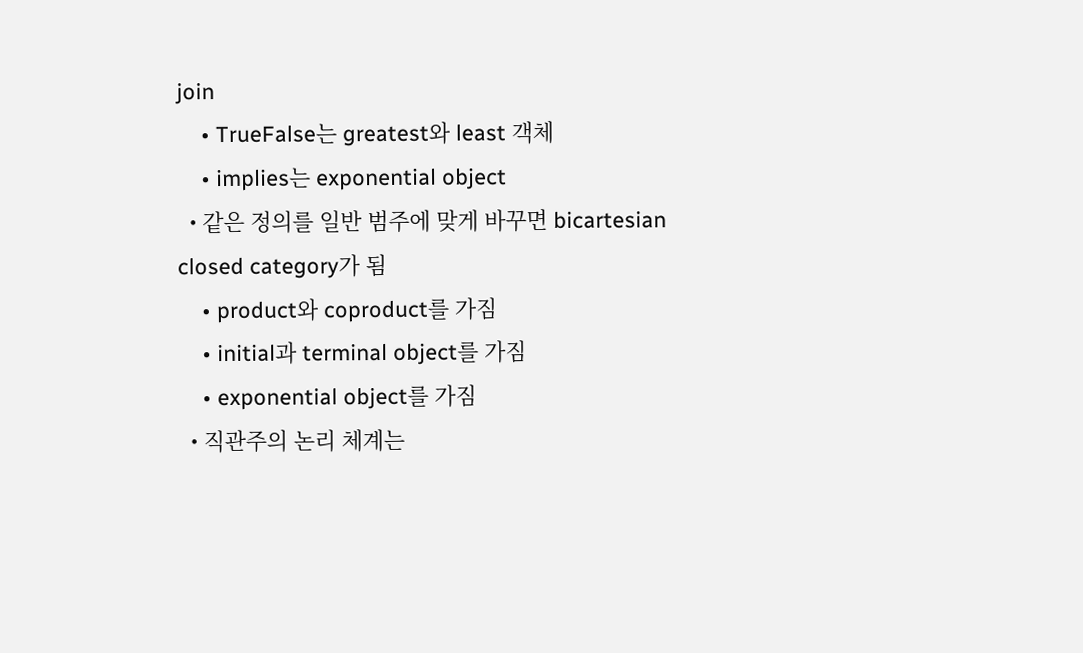join
    • TrueFalse는 greatest와 least 객체
    • implies는 exponential object
  • 같은 정의를 일반 범주에 맞게 바꾸면 bicartesian closed category가 됨
    • product와 coproduct를 가짐
    • initial과 terminal object를 가짐
    • exponential object를 가짐
  • 직관주의 논리 체계는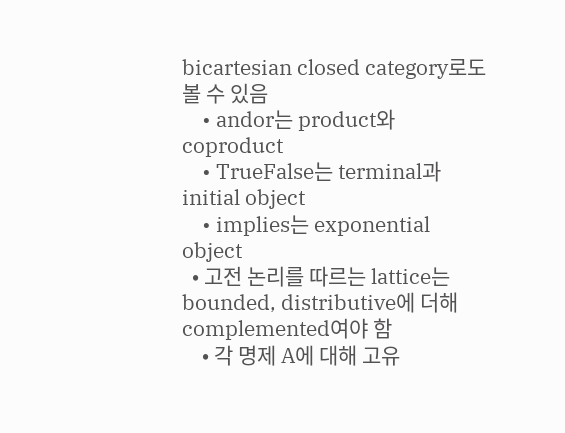bicartesian closed category로도 볼 수 있음
    • andor는 product와 coproduct
    • TrueFalse는 terminal과 initial object
    • implies는 exponential object
  • 고전 논리를 따르는 lattice는 bounded, distributive에 더해 complemented여야 함
    • 각 명제 A에 대해 고유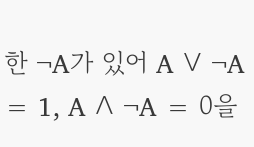한 ¬A가 있어 A ∨ ¬A = 1, A ∧ ¬A = 0을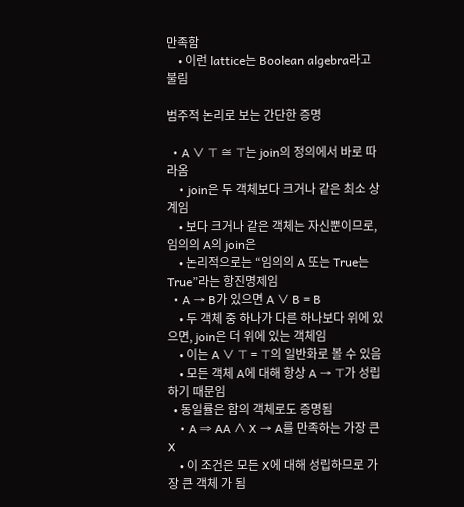만족함
    • 이런 lattice는 Boolean algebra라고 불림

범주적 논리로 보는 간단한 증명

  • A ∨ ⊤ ≅ ⊤는 join의 정의에서 바로 따라옴
    • join은 두 객체보다 크거나 같은 최소 상계임
    • 보다 크거나 같은 객체는 자신뿐이므로, 임의의 A의 join은
    • 논리적으로는 “임의의 A 또는 True는 True”라는 항진명제임
  • A → B가 있으면 A ∨ B = B
    • 두 객체 중 하나가 다른 하나보다 위에 있으면, join은 더 위에 있는 객체임
    • 이는 A ∨ ⊤ = ⊤의 일반화로 볼 수 있음
    • 모든 객체 A에 대해 항상 A → ⊤가 성립하기 때문임
  • 동일률은 함의 객체로도 증명됨
    • A ⇒ AA ∧ X → A를 만족하는 가장 큰 X
    • 이 조건은 모든 X에 대해 성립하므로 가장 큰 객체 가 됨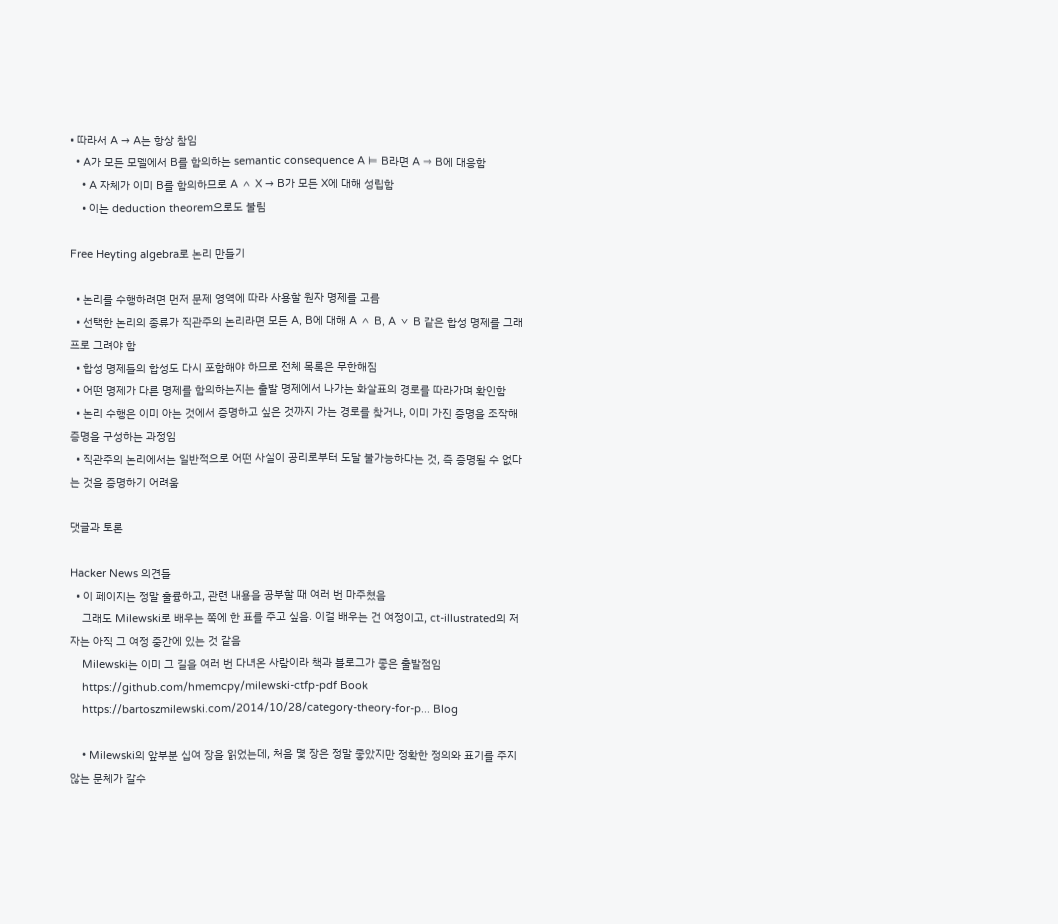• 따라서 A → A는 항상 참임
  • A가 모든 모델에서 B를 함의하는 semantic consequence A ⊨ B라면 A ⇒ B에 대응함
    • A 자체가 이미 B를 함의하므로 A ∧ X → B가 모든 X에 대해 성립함
    • 이는 deduction theorem으로도 불림

Free Heyting algebra로 논리 만들기

  • 논리를 수행하려면 먼저 문제 영역에 따라 사용할 원자 명제를 고름
  • 선택한 논리의 종류가 직관주의 논리라면 모든 A, B에 대해 A ∧ B, A ∨ B 같은 합성 명제를 그래프로 그려야 함
  • 합성 명제들의 합성도 다시 포함해야 하므로 전체 목록은 무한해짐
  • 어떤 명제가 다른 명제를 함의하는지는 출발 명제에서 나가는 화살표의 경로를 따라가며 확인함
  • 논리 수행은 이미 아는 것에서 증명하고 싶은 것까지 가는 경로를 찾거나, 이미 가진 증명을 조작해 증명을 구성하는 과정임
  • 직관주의 논리에서는 일반적으로 어떤 사실이 공리로부터 도달 불가능하다는 것, 즉 증명될 수 없다는 것을 증명하기 어려움

댓글과 토론

Hacker News 의견들
  • 이 페이지는 정말 훌륭하고, 관련 내용을 공부할 때 여러 번 마주쳤음
    그래도 Milewski로 배우는 쪽에 한 표를 주고 싶음. 이걸 배우는 건 여정이고, ct-illustrated의 저자는 아직 그 여정 중간에 있는 것 같음
    Milewski는 이미 그 길을 여러 번 다녀온 사람이라 책과 블로그가 좋은 출발점임
    https://github.com/hmemcpy/milewski-ctfp-pdf Book
    https://bartoszmilewski.com/2014/10/28/category-theory-for-p... Blog

    • Milewski의 앞부분 십여 장을 읽었는데, 처음 몇 장은 정말 좋았지만 정확한 정의와 표기를 주지 않는 문체가 갈수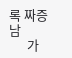록 짜증남
      가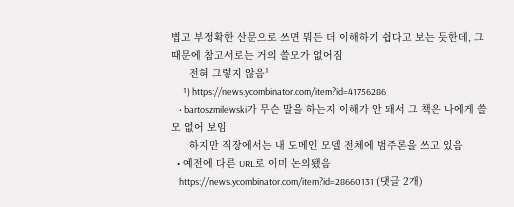볍고 부정확한 산문으로 쓰면 뭐든 더 이해하기 쉽다고 보는 듯한데, 그 때문에 참고서로는 거의 쓸모가 없어짐
      전혀 그렇지 않음¹
      ¹) https://news.ycombinator.com/item?id=41756286
    • bartoszmilewski가 무슨 말을 하는지 이해가 안 돼서 그 책은 나에게 쓸모 없어 보임
      하지만 직장에서는 내 도메인 모델 전체에 범주론을 쓰고 있음
  • 예전에 다른 URL로 이미 논의됐음
    https://news.ycombinator.com/item?id=28660131 (댓글 2개)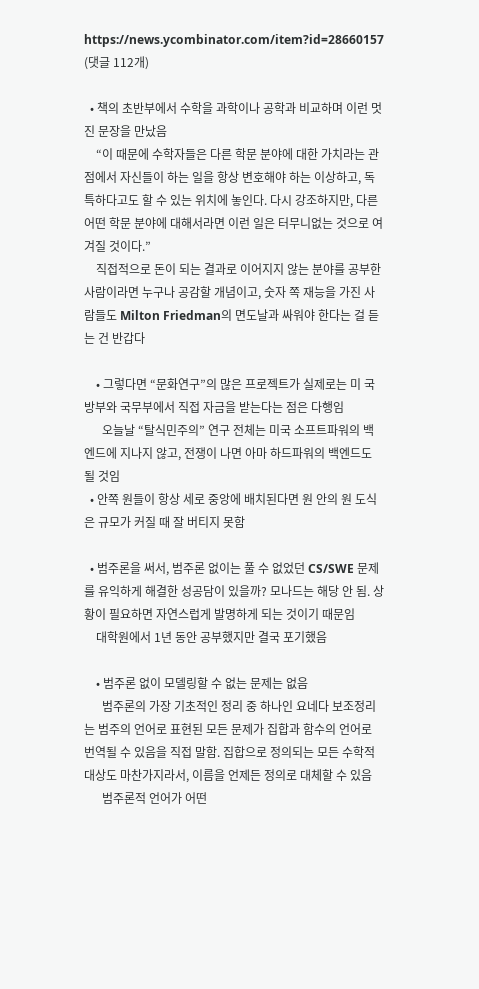https://news.ycombinator.com/item?id=28660157 (댓글 112개)

  • 책의 초반부에서 수학을 과학이나 공학과 비교하며 이런 멋진 문장을 만났음
    “이 때문에 수학자들은 다른 학문 분야에 대한 가치라는 관점에서 자신들이 하는 일을 항상 변호해야 하는 이상하고, 독특하다고도 할 수 있는 위치에 놓인다. 다시 강조하지만, 다른 어떤 학문 분야에 대해서라면 이런 일은 터무니없는 것으로 여겨질 것이다.”
    직접적으로 돈이 되는 결과로 이어지지 않는 분야를 공부한 사람이라면 누구나 공감할 개념이고, 숫자 쪽 재능을 가진 사람들도 Milton Friedman의 면도날과 싸워야 한다는 걸 듣는 건 반갑다

    • 그렇다면 “문화연구”의 많은 프로젝트가 실제로는 미 국방부와 국무부에서 직접 자금을 받는다는 점은 다행임
      오늘날 “탈식민주의” 연구 전체는 미국 소프트파워의 백엔드에 지나지 않고, 전쟁이 나면 아마 하드파워의 백엔드도 될 것임
  • 안쪽 원들이 항상 세로 중앙에 배치된다면 원 안의 원 도식은 규모가 커질 때 잘 버티지 못함

  • 범주론을 써서, 범주론 없이는 풀 수 없었던 CS/SWE 문제를 유익하게 해결한 성공담이 있을까? 모나드는 해당 안 됨. 상황이 필요하면 자연스럽게 발명하게 되는 것이기 때문임
    대학원에서 1년 동안 공부했지만 결국 포기했음

    • 범주론 없이 모델링할 수 없는 문제는 없음
      범주론의 가장 기초적인 정리 중 하나인 요네다 보조정리는 범주의 언어로 표현된 모든 문제가 집합과 함수의 언어로 번역될 수 있음을 직접 말함. 집합으로 정의되는 모든 수학적 대상도 마찬가지라서, 이름을 언제든 정의로 대체할 수 있음
      범주론적 언어가 어떤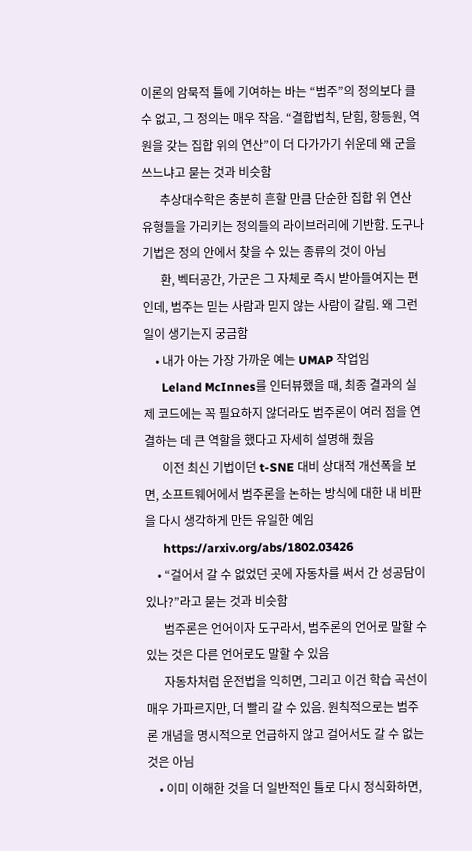이론의 암묵적 틀에 기여하는 바는 “범주”의 정의보다 클 수 없고, 그 정의는 매우 작음. “결합법칙, 닫힘, 항등원, 역원을 갖는 집합 위의 연산”이 더 다가가기 쉬운데 왜 군을 쓰느냐고 묻는 것과 비슷함
      추상대수학은 충분히 흔할 만큼 단순한 집합 위 연산 유형들을 가리키는 정의들의 라이브러리에 기반함. 도구나 기법은 정의 안에서 찾을 수 있는 종류의 것이 아님
      환, 벡터공간, 가군은 그 자체로 즉시 받아들여지는 편인데, 범주는 믿는 사람과 믿지 않는 사람이 갈림. 왜 그런 일이 생기는지 궁금함
    • 내가 아는 가장 가까운 예는 UMAP 작업임
      Leland McInnes를 인터뷰했을 때, 최종 결과의 실제 코드에는 꼭 필요하지 않더라도 범주론이 여러 점을 연결하는 데 큰 역할을 했다고 자세히 설명해 줬음
      이전 최신 기법이던 t-SNE 대비 상대적 개선폭을 보면, 소프트웨어에서 범주론을 논하는 방식에 대한 내 비판을 다시 생각하게 만든 유일한 예임
      https://arxiv.org/abs/1802.03426
    • “걸어서 갈 수 없었던 곳에 자동차를 써서 간 성공담이 있나?”라고 묻는 것과 비슷함
      범주론은 언어이자 도구라서, 범주론의 언어로 말할 수 있는 것은 다른 언어로도 말할 수 있음
      자동차처럼 운전법을 익히면, 그리고 이건 학습 곡선이 매우 가파르지만, 더 빨리 갈 수 있음. 원칙적으로는 범주론 개념을 명시적으로 언급하지 않고 걸어서도 갈 수 없는 것은 아님
    • 이미 이해한 것을 더 일반적인 틀로 다시 정식화하면,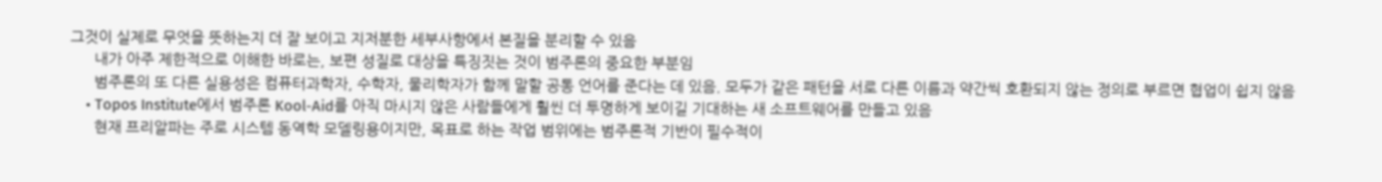그것이 실제로 무엇을 뜻하는지 더 잘 보이고 지저분한 세부사항에서 본질을 분리할 수 있음
      내가 아주 제한적으로 이해한 바로는, 보편 성질로 대상을 특징짓는 것이 범주론의 중요한 부분임
      범주론의 또 다른 실용성은 컴퓨터과학자, 수학자, 물리학자가 함께 말할 공통 언어를 준다는 데 있음. 모두가 같은 패턴을 서로 다른 이름과 약간씩 호환되지 않는 정의로 부르면 협업이 쉽지 않음
    • Topos Institute에서 범주론 Kool-Aid를 아직 마시지 않은 사람들에게 훨씬 더 투명하게 보이길 기대하는 새 소프트웨어를 만들고 있음
      현재 프리알파는 주로 시스템 동역학 모델링용이지만, 목표로 하는 작업 범위에는 범주론적 기반이 필수적이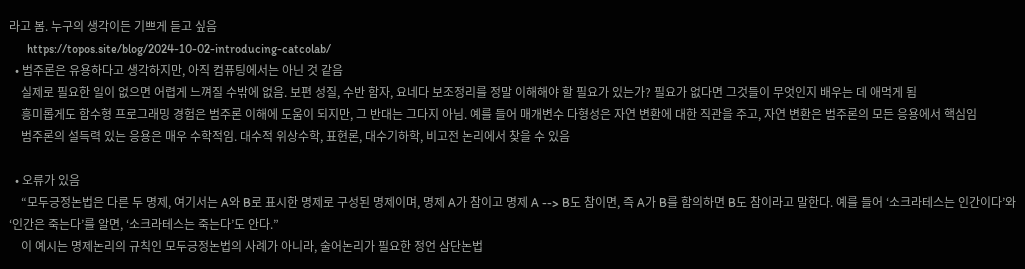라고 봄. 누구의 생각이든 기쁘게 듣고 싶음
      https://topos.site/blog/2024-10-02-introducing-catcolab/
  • 범주론은 유용하다고 생각하지만, 아직 컴퓨팅에서는 아닌 것 같음
    실제로 필요한 일이 없으면 어렵게 느껴질 수밖에 없음. 보편 성질, 수반 함자, 요네다 보조정리를 정말 이해해야 할 필요가 있는가? 필요가 없다면 그것들이 무엇인지 배우는 데 애먹게 됨
    흥미롭게도 함수형 프로그래밍 경험은 범주론 이해에 도움이 되지만, 그 반대는 그다지 아님. 예를 들어 매개변수 다형성은 자연 변환에 대한 직관을 주고, 자연 변환은 범주론의 모든 응용에서 핵심임
    범주론의 설득력 있는 응용은 매우 수학적임. 대수적 위상수학, 표현론, 대수기하학, 비고전 논리에서 찾을 수 있음

  • 오류가 있음
    “모두긍정논법은 다른 두 명제, 여기서는 A와 B로 표시한 명제로 구성된 명제이며, 명제 A가 참이고 명제 A --> B도 참이면, 즉 A가 B를 함의하면 B도 참이라고 말한다. 예를 들어 ‘소크라테스는 인간이다’와 ‘인간은 죽는다’를 알면, ‘소크라테스는 죽는다’도 안다.”
    이 예시는 명제논리의 규칙인 모두긍정논법의 사례가 아니라, 술어논리가 필요한 정언 삼단논법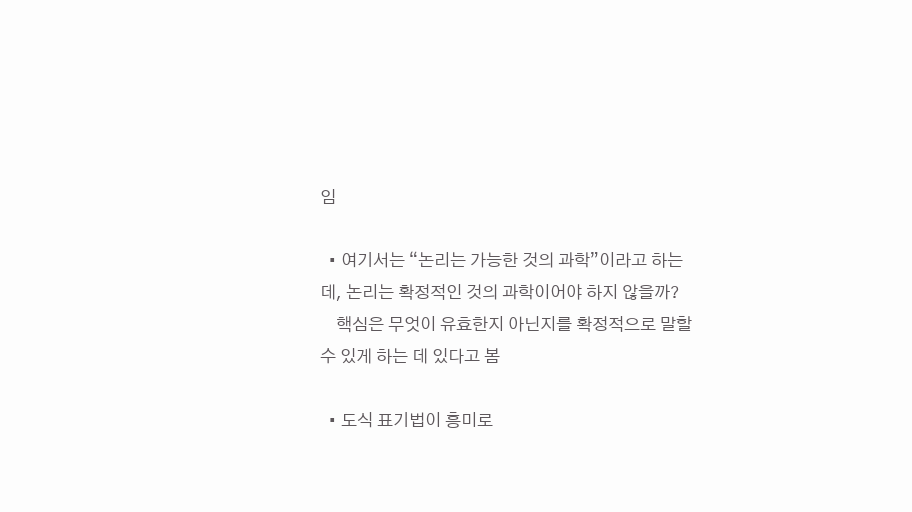임

  • 여기서는 “논리는 가능한 것의 과학”이라고 하는데, 논리는 확정적인 것의 과학이어야 하지 않을까?
    핵심은 무엇이 유효한지 아닌지를 확정적으로 말할 수 있게 하는 데 있다고 봄

  • 도식 표기법이 흥미로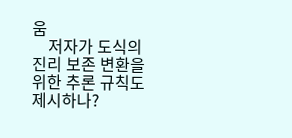움
    저자가 도식의 진리 보존 변환을 위한 추론 규칙도 제시하나?